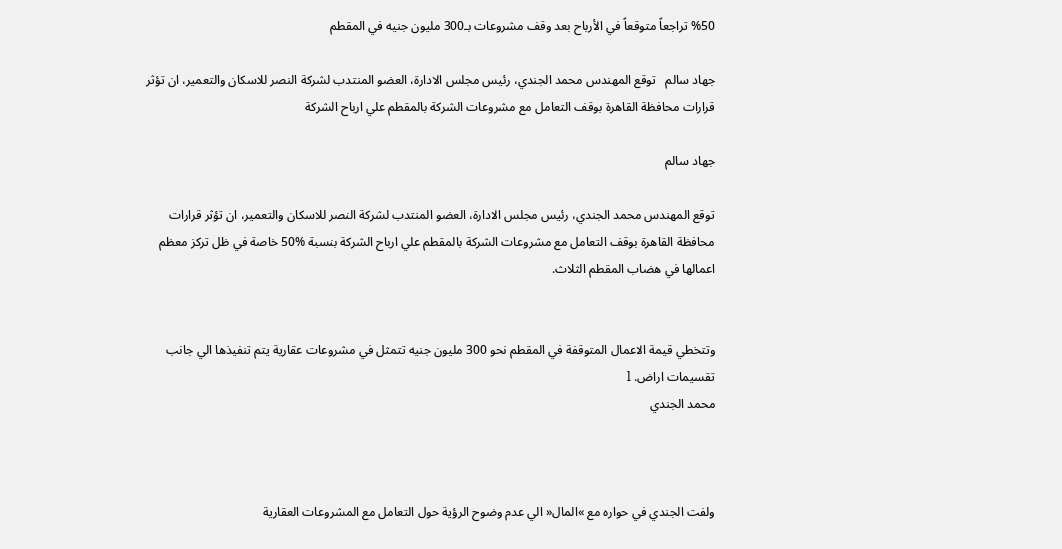%50 تراجعاً متوقعاً في الأرباح بعد وقف مشروعات بـ300 مليون جنيه في المقطم

جهاد سالم   توقع المهندس محمد الجندي، رئيس مجلس الادارة، العضو المنتدب لشركة النصر للاسكان والتعمير، ان تؤثر قرارات محافظة القاهرة بوقف التعامل مع مشروعات الشركة بالمقطم علي ارباح الشركة

جهاد سالم

توقع المهندس محمد الجندي، رئيس مجلس الادارة، العضو المنتدب لشركة النصر للاسكان والتعمير، ان تؤثر قرارات محافظة القاهرة بوقف التعامل مع مشروعات الشركة بالمقطم علي ارباح الشركة بنسبة %50 خاصة في ظل تركز معظم اعمالها في هضاب المقطم الثلاث.


وتتخطي قيمة الاعمال المتوقفة في المقطم نحو 300 مليون جنيه تتمثل في مشروعات عقارية يتم تنفيذها الي جانب تقسيمات اراض. l
محمد الجندي



ولفت الجندي في حواره مع »المال« الي عدم وضوح الرؤية حول التعامل مع المشروعات العقارية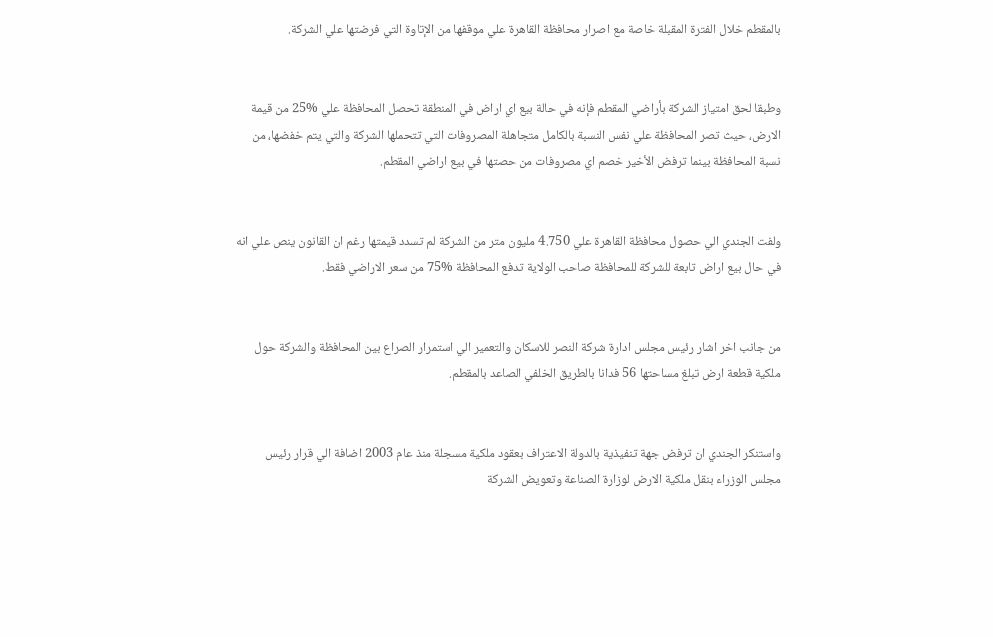بالمقطم خلال الفترة المقبلة خاصة مع اصرار محافظة القاهرة علي موقفها من الإتاوة التي فرضتها علي الشركة.


وطبقا لحق امتياز الشركة بأراضي المقطم فإنه في حالة بيع اي اراض في المنطقة تحصل المحافظة علي %25 من قيمة الارض، حيث تصر المحافظة علي نفس النسبة بالكامل متجاهلة المصروفات التي تتحملها الشركة والتي يتم خفضها، من نسبة المحافظة بينما ترفض الأخير خصم اي مصروفات من حصتها في بيع اراضي المقطم.


ولفت الجندي الي حصول محافظة القاهرة علي 4.750 مليون متر من الشركة لم تسدد قيمتها رغم ان القانون ينص علي انه في حال بيع اراض تابعة للشركة للمحافظة صاحب الولاية تدفع المحافظة %75 من سعر الاراضي فقط.


من جانب اخر اشار رئيس مجلس ادارة شركة النصر للاسكان والتعمير الي استمرار الصراع بين المحافظة والشركة حول ملكية قطعة ارض تبلغ مساحتها 56 فدانا بالطريق الخلفي الصاعد بالمقطم.


واستنكر الجندي ان ترفض جهة تنفيذية بالدولة الاعتراف بعقود ملكية مسجلة منذ عام 2003 اضافة الي قرار رئيس مجلس الوزراء بنقل ملكية الارض لوزارة الصناعة وتعويض الشركة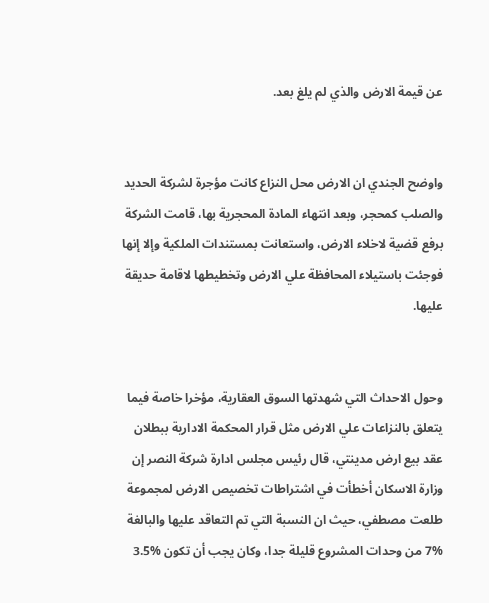عن قيمة الارض والذي لم يلغ بعد.


واوضح الجندي ان الارض محل النزاع كانت مؤجرة لشركة الحديد والصلب كمحجر، وبعد انتهاء المادة المحجرية بها، قامت الشركة برفع قضية لاخلاء الارض، واستعانت بمستندات الملكية وإلا إنها فوجئت باستيلاء المحافظة علي الارض وتخطيطها لاقامة حديقة عليها.


وحول الاحداث التي شهدتها السوق العقارية، مؤخرا خاصة فيما يتعلق بالنزاعات علي الارض مثل قرار المحكمة الادارية ببطلان عقد بيع ارض مدينتي، قال رئيس مجلس ادارة شركة النصر إن وزارة الاسكان أخطأت في اشتراطات تخصيص الارض لمجموعة طلعت مصطفي، حيث ان النسبة التي تم التعاقد عليها والبالغة %7 من وحدات المشروع قليلة جدا، وكان يجب أن تكون %3.5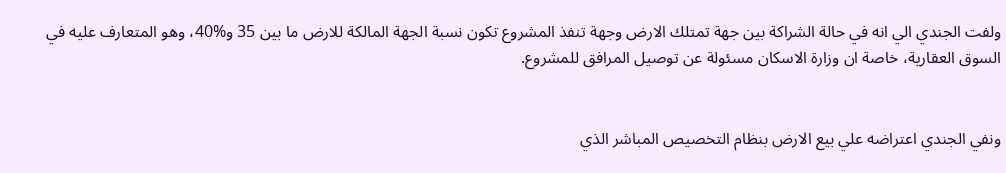ولفت الجندي الي انه في حالة الشراكة بين جهة تمتلك الارض وجهة تنفذ المشروع تكون نسبة الجهة المالكة للارض ما بين 35 و%40، وهو المتعارف عليه في السوق العقارية، خاصة ان وزارة الاسكان مسئولة عن توصيل المرافق للمشروع.


ونفي الجندي اعتراضه علي بيع الارض بنظام التخصيص المباشر الذي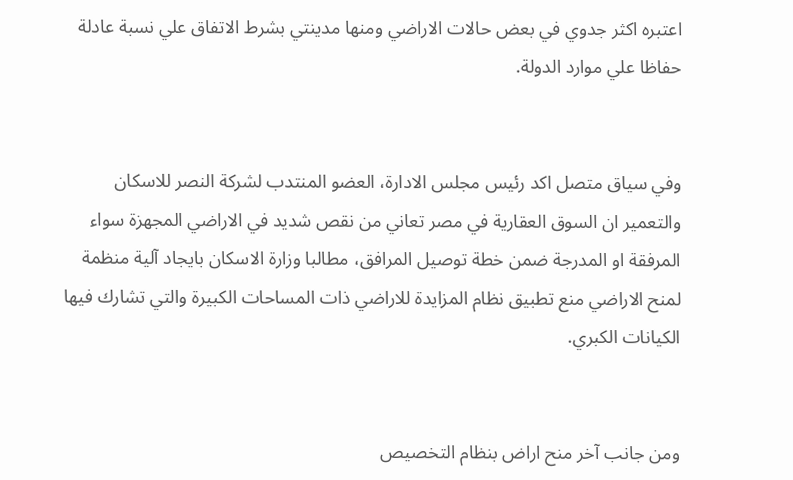اعتبره اكثر جدوي في بعض حالات الاراضي ومنها مدينتي بشرط الاتفاق علي نسبة عادلة حفاظا علي موارد الدولة.


وفي سياق متصل اكد رئيس مجلس الادارة، العضو المنتدب لشركة النصر للاسكان والتعمير ان السوق العقارية في مصر تعاني من نقص شديد في الاراضي المجهزة سواء المرفقة او المدرجة ضمن خطة توصيل المرافق، مطالبا وزارة الاسكان بايجاد آلية منظمة لمنح الاراضي منع تطبيق نظام المزايدة للاراضي ذات المساحات الكبيرة والتي تشارك فيها الكيانات الكبري.


ومن جانب آخر منح اراض بنظام التخصيص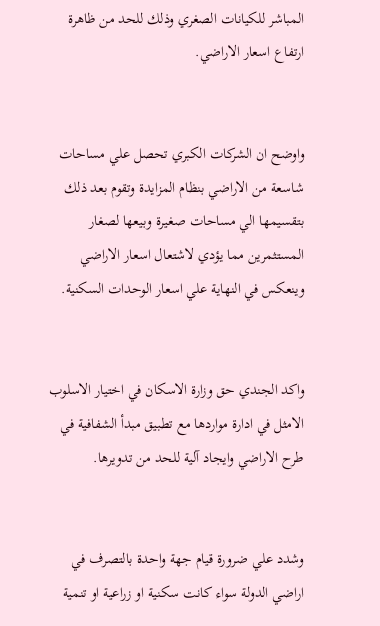المباشر للكيانات الصغري وذلك للحد من ظاهرة ارتفاع اسعار الاراضي.


واوضح ان الشركات الكبري تحصل علي مساحات شاسعة من الاراضي بنظام المزايدة وتقوم بعد ذلك بتقسيمها الي مساحات صغيرة وبيعها لصغار المستثمرين مما يؤدي لاشتعال اسعار الاراضي وينعكس في النهاية علي اسعار الوحدات السكنية.


واكد الجندي حق وزارة الاسكان في اختيار الاسلوب الامثل في ادارة مواردها مع تطبيق مبدأ الشفافية في طرح الاراضي وايجاد آلية للحد من تدويرها.


وشدد علي ضرورة قيام جهة واحدة بالتصرف في اراضي الدولة سواء كانت سكنية او زراعية او تنمية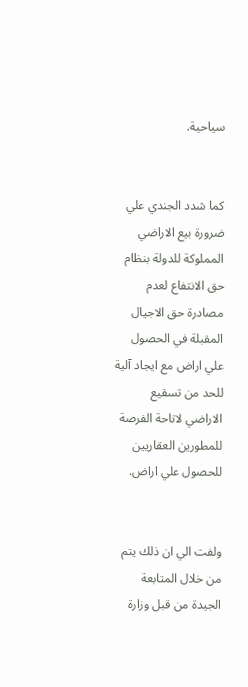سياحية.


كما شدد الجندي علي ضرورة بيع الاراضي المملوكة للدولة بنظام حق الانتفاع لعدم مصادرة حق الاجيال المقبلة في الحصول علي اراض مع ايجاد آلية للحد من تسقيع الاراضي لاتاحة الفرصة للمطورين العقاريين للحصول علي اراض.


ولفت الي ان ذلك يتم من خلال المتابعة الجيدة من قبل وزارة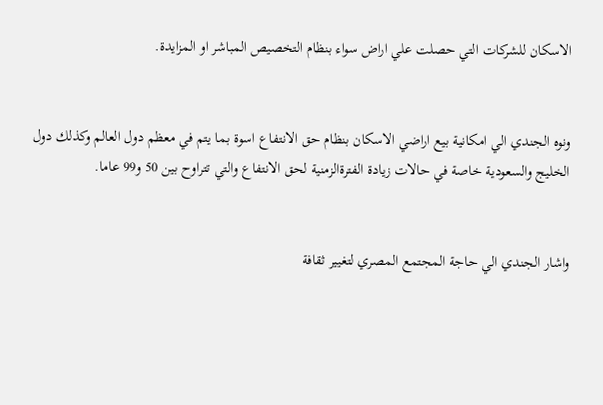الاسكان للشركات التي حصلت علي اراض سواء بنظام التخصيص المباشر او المزايدة.


ونوه الجندي الي امكانية بيع اراضي الاسكان بنظام حق الانتفاع اسوة بما يتم في معظم دول العالم وكذلك دول الخليج والسعودية خاصة في حالات زيادة الفترةالزمنية لحق الانتفاع والتي تتراوح بين 50 و99 عاما.


واشار الجندي الي حاجة المجتمع المصري لتغيير ثقافة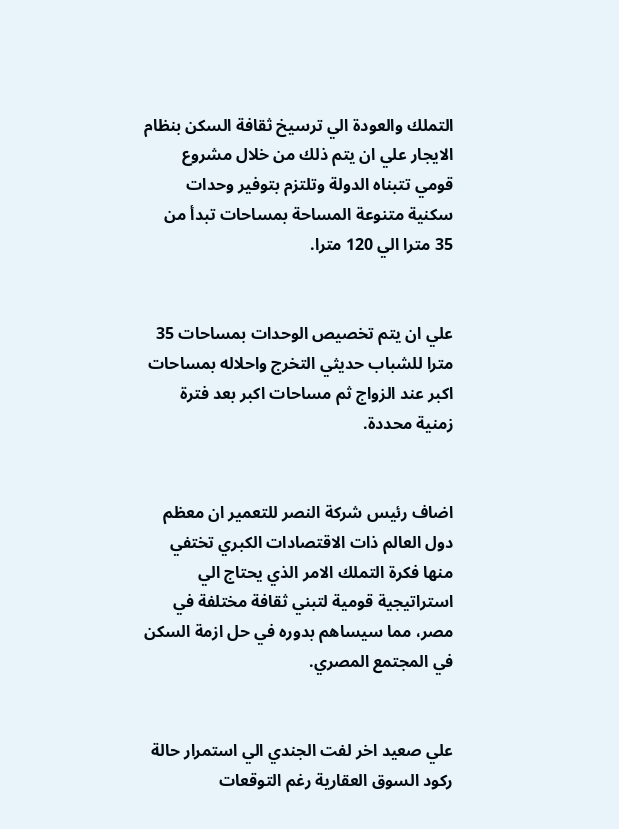التملك والعودة الي ترسيخ ثقافة السكن بنظام الايجار علي ان يتم ذلك من خلال مشروع قومي تتبناه الدولة وتلتزم بتوفير وحدات سكنية متنوعة المساحة بمساحات تبدأ من 35 مترا الي 120 مترا.


علي ان يتم تخصيص الوحدات بمساحات 35 مترا للشباب حديثي التخرج واحلاله بمساحات اكبر عند الزواج ثم مساحات اكبر بعد فترة زمنية محددة.


اضاف رئيس شركة النصر للتعمير ان معظم دول العالم ذات الاقتصادات الكبري تختفي منها فكرة التملك الامر الذي يحتاج الي استراتيجية قومية لتبني ثقافة مختلفة في مصر، مما سيساهم بدوره في حل ازمة السكن في المجتمع المصري.


علي صعيد اخر لفت الجندي الي استمرار حالة ركود السوق العقارية رغم التوقعات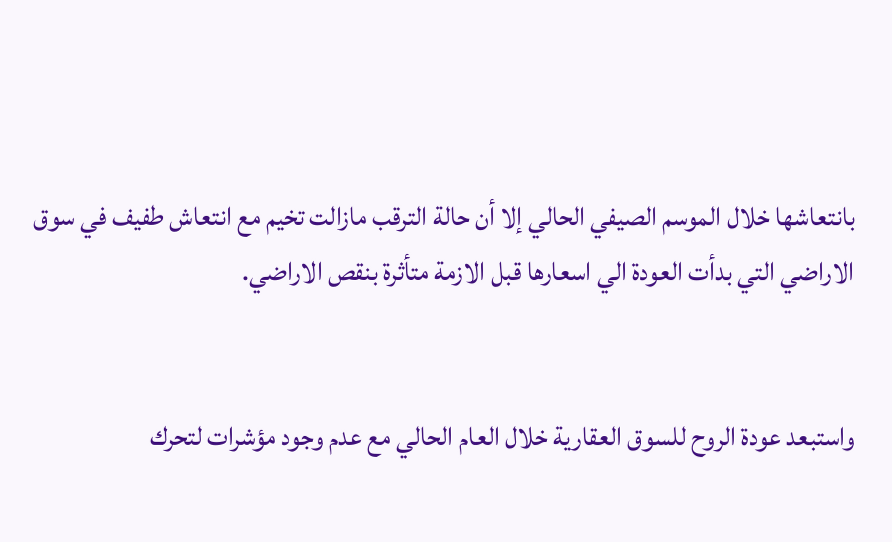بانتعاشها خلال الموسم الصيفي الحالي إلا أن حالة الترقب مازالت تخيم مع انتعاش طفيف في سوق الاراضي التي بدأت العودة الي اسعارها قبل الازمة متأثرة بنقص الاراضي.


واستبعد عودة الروح للسوق العقارية خلال العام الحالي مع عدم وجود مؤشرات لتحرك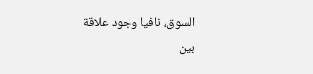السوق، نافيا وجود علاقة بين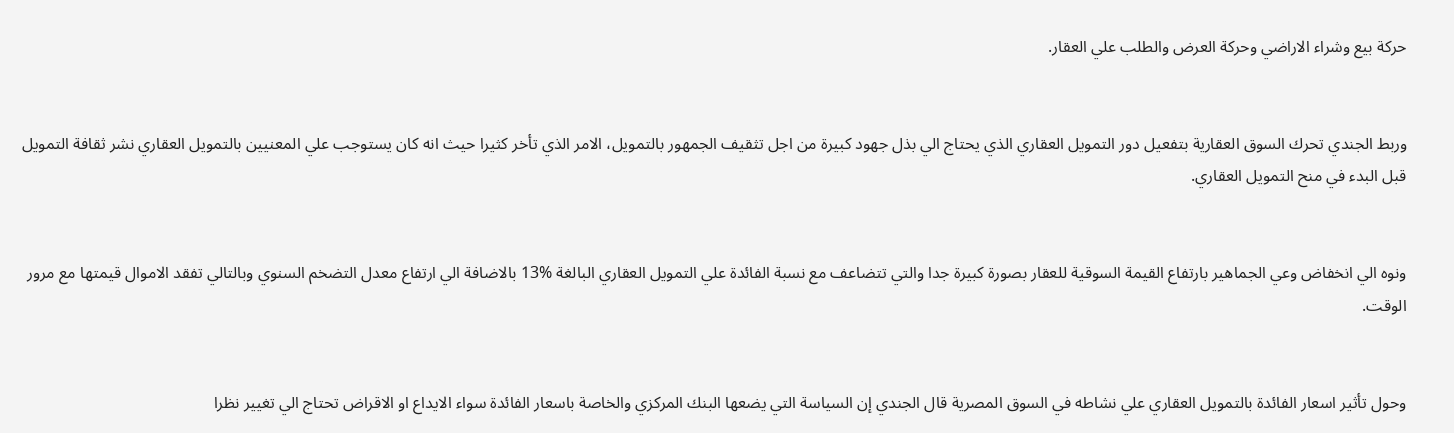حركة بيع وشراء الاراضي وحركة العرض والطلب علي العقار.


وربط الجندي تحرك السوق العقارية بتفعيل دور التمويل العقاري الذي يحتاج الي بذل جهود كبيرة من اجل تثقيف الجمهور بالتمويل، الامر الذي تأخر كثيرا حيث انه كان يستوجب علي المعنيين بالتمويل العقاري نشر ثقافة التمويل قبل البدء في منح التمويل العقاري.


ونوه الي انخفاض وعي الجماهير بارتفاع القيمة السوقية للعقار بصورة كبيرة جدا والتي تتضاعف مع نسبة الفائدة علي التمويل العقاري البالغة %13 بالاضافة الي ارتفاع معدل التضخم السنوي وبالتالي تفقد الاموال قيمتها مع مرور الوقت.


وحول تأثير اسعار الفائدة بالتمويل العقاري علي نشاطه في السوق المصرية قال الجندي إن السياسة التي يضعها البنك المركزي والخاصة باسعار الفائدة سواء الايداع او الاقراض تحتاج الي تغيير نظرا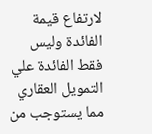لارتفاع قيمة الفائدة وليس فقط الفائدة علي التمويل العقاري مما يستوجب من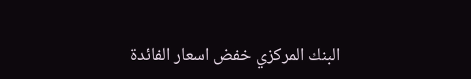البنك المركزي خفض اسعار الفائدة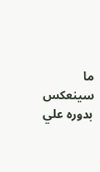ما سينعكس بدوره علي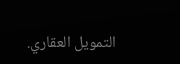التمويل العقاري.